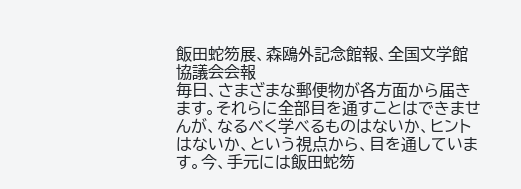飯田蛇笏展、森鴎外記念館報、全国文学館協議会会報
毎日、さまざまな郵便物が各方面から届きます。それらに全部目を通すことはできませんが、なるべく学べるものはないか、ヒントはないか、という視点から、目を通しています。今、手元には飯田蛇笏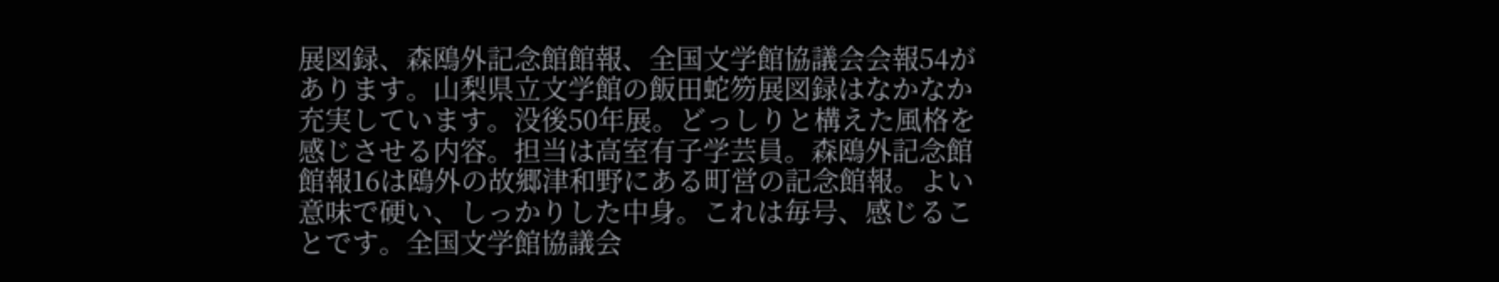展図録、森鴎外記念館館報、全国文学館協議会会報54があります。山梨県立文学館の飯田蛇笏展図録はなかなか充実しています。没後50年展。どっしりと構えた風格を感じさせる内容。担当は高室有子学芸員。森鴎外記念館館報16は鴎外の故郷津和野にある町営の記念館報。よい意味で硬い、しっかりした中身。これは毎号、感じることです。全国文学館協議会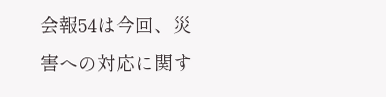会報54は今回、災害への対応に関す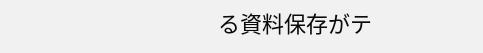る資料保存がテ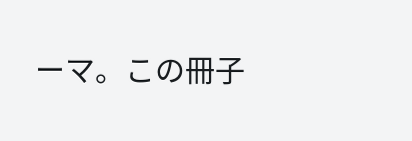ーマ。この冊子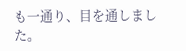も一通り、目を通しました。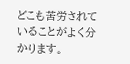どこも苦労されていることがよく分かります。